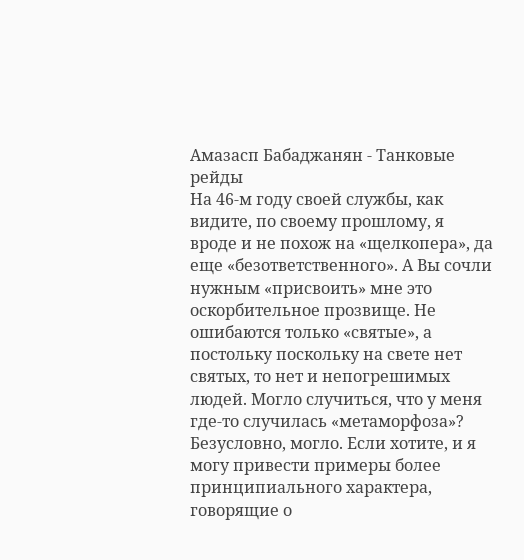Амазасп Бабаджанян - Танковые рейды
На 46-м году своей службы, как видите, по своему прошлому, я вроде и не похож на «щелкопера», да еще «безответственного». А Вы сочли нужным «присвоить» мне это оскорбительное прозвище. Не ошибаются только «святые», а постольку поскольку на свете нет святых, то нет и непогрешимых людей. Могло случиться, что у меня где-то случилась «метаморфоза»? Безусловно, могло. Если хотите, и я могу привести примеры более принципиального характера, говорящие о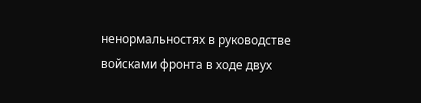ненормальностях в руководстве войсками фронта в ходе двух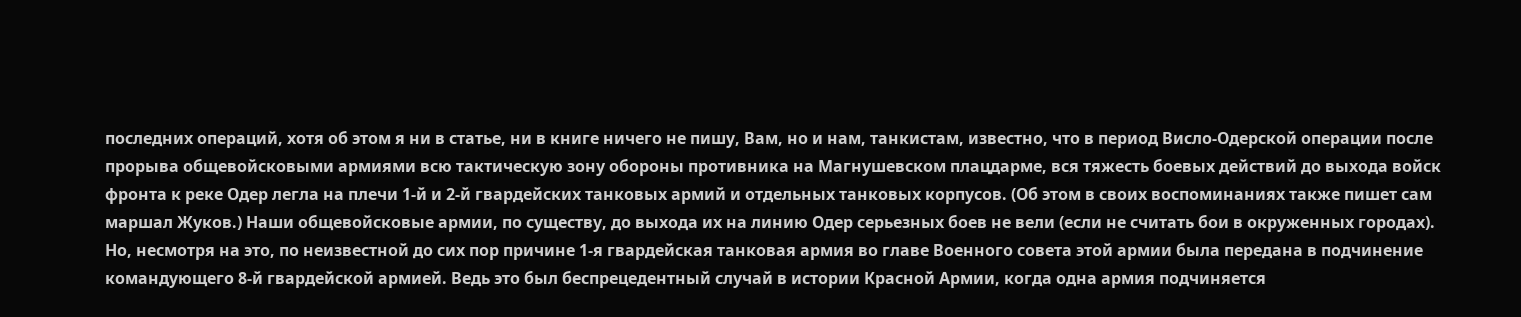последних операций, хотя об этом я ни в статье, ни в книге ничего не пишу, Вам, но и нам, танкистам, известно, что в период Висло-Одерской операции после прорыва общевойсковыми армиями всю тактическую зону обороны противника на Магнушевском плацдарме, вся тяжесть боевых действий до выхода войск фронта к реке Одер легла на плечи 1-й и 2-й гвардейских танковых армий и отдельных танковых корпусов. (Об этом в своих воспоминаниях также пишет сам маршал Жуков.) Наши общевойсковые армии, по существу, до выхода их на линию Одер серьезных боев не вели (если не считать бои в окруженных городах). Но, несмотря на это, по неизвестной до сих пор причине 1-я гвардейская танковая армия во главе Военного совета этой армии была передана в подчинение командующего 8-й гвардейской армией. Ведь это был беспрецедентный случай в истории Красной Армии, когда одна армия подчиняется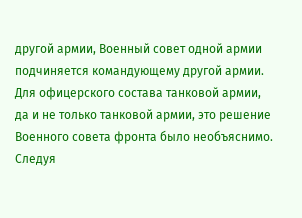другой армии, Военный совет одной армии подчиняется командующему другой армии. Для офицерского состава танковой армии, да и не только танковой армии, это решение Военного совета фронта было необъяснимо. Следуя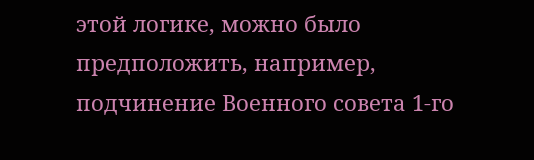этой логике, можно было предположить, например, подчинение Военного совета 1-го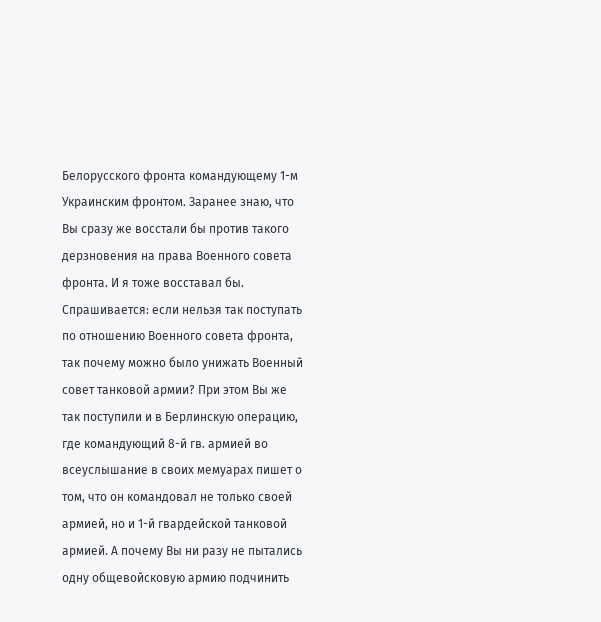Белорусского фронта командующему 1-м Украинским фронтом. Заранее знаю, что Вы сразу же восстали бы против такого дерзновения на права Военного совета фронта. И я тоже восставал бы. Спрашивается: если нельзя так поступать по отношению Военного совета фронта, так почему можно было унижать Военный совет танковой армии? При этом Вы же так поступили и в Берлинскую операцию, где командующий 8-й гв. армией во всеуслышание в своих мемуарах пишет о том, что он командовал не только своей армией, но и 1-й гвардейской танковой армией. А почему Вы ни разу не пытались одну общевойсковую армию подчинить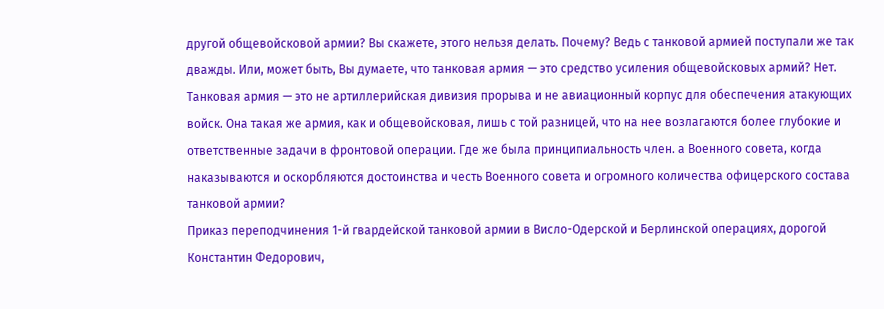другой общевойсковой армии? Вы скажете, этого нельзя делать. Почему? Ведь с танковой армией поступали же так дважды. Или, может быть, Вы думаете, что танковая армия — это средство усиления общевойсковых армий? Нет. Танковая армия — это не артиллерийская дивизия прорыва и не авиационный корпус для обеспечения атакующих войск. Она такая же армия, как и общевойсковая, лишь с той разницей, что на нее возлагаются более глубокие и ответственные задачи в фронтовой операции. Где же была принципиальность член. а Военного совета, когда наказываются и оскорбляются достоинства и честь Военного совета и огромного количества офицерского состава танковой армии?
Приказ переподчинения 1-й гвардейской танковой армии в Висло-Одерской и Берлинской операциях, дорогой Константин Федорович,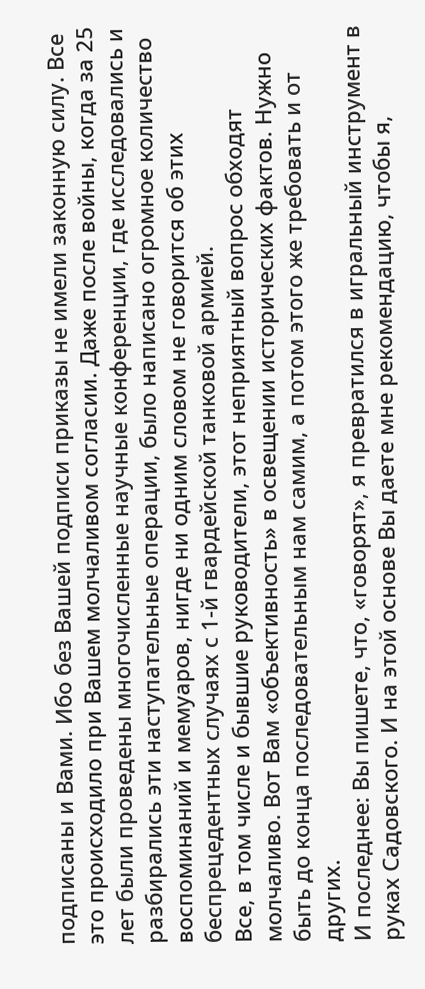подписаны и Вами. Ибо без Вашей подписи приказы не имели законную силу. Все это происходило при Вашем молчаливом согласии. Даже после войны, когда за 25 лет были проведены многочисленные научные конференции, где исследовались и разбирались эти наступательные операции, было написано огромное количество воспоминаний и мемуаров, нигде ни одним словом не говорится об этих беспрецедентных случаях с 1-й гвардейской танковой армией.
Все, в том числе и бывшие руководители, этот неприятный вопрос обходят молчаливо. Вот Вам «объективность» в освещении исторических фактов. Нужно быть до конца последовательным нам самим, а потом этого же требовать и от других.
И последнее: Вы пишете, что, «говорят», я превратился в игральный инструмент в руках Садовского. И на этой основе Вы даете мне рекомендацию, чтобы я,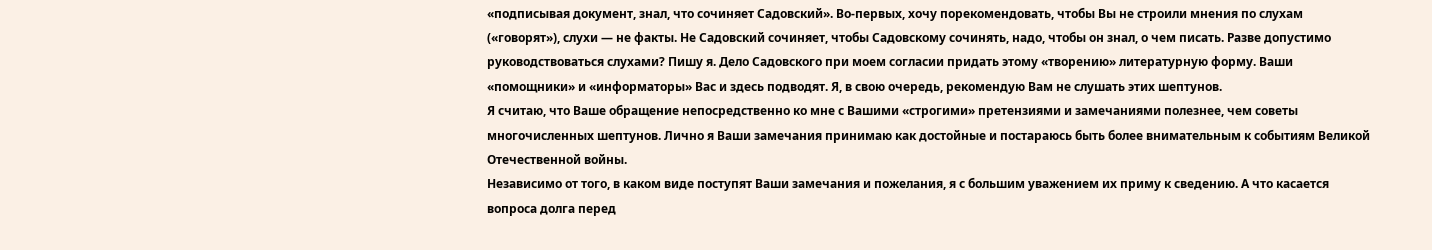«подписывая документ, знал, что сочиняет Садовский». Во-первых, хочу порекомендовать, чтобы Вы не строили мнения по слухам («говорят»), слухи — не факты. Не Садовский сочиняет, чтобы Садовскому сочинять, надо, чтобы он знал, о чем писать. Разве допустимо руководствоваться слухами? Пишу я. Дело Садовского при моем согласии придать этому «творению» литературную форму. Ваши «помощники» и «информаторы» Вас и здесь подводят. Я, в свою очередь, рекомендую Вам не слушать этих шептунов.
Я считаю, что Ваше обращение непосредственно ко мне с Вашими «строгими» претензиями и замечаниями полезнее, чем советы многочисленных шептунов. Лично я Ваши замечания принимаю как достойные и постараюсь быть более внимательным к событиям Великой Отечественной войны.
Независимо от того, в каком виде поступят Ваши замечания и пожелания, я с большим уважением их приму к сведению. А что касается вопроса долга перед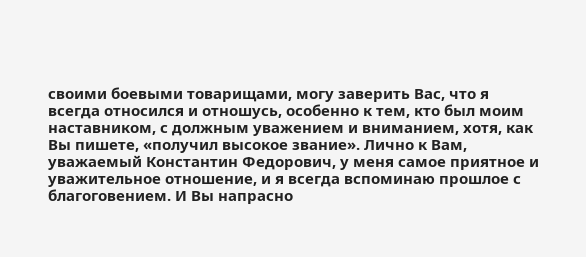своими боевыми товарищами, могу заверить Вас, что я всегда относился и отношусь, особенно к тем, кто был моим наставником, с должным уважением и вниманием, хотя, как Вы пишете, «получил высокое звание». Лично к Вам, уважаемый Константин Федорович, у меня самое приятное и уважительное отношение, и я всегда вспоминаю прошлое с благоговением. И Вы напрасно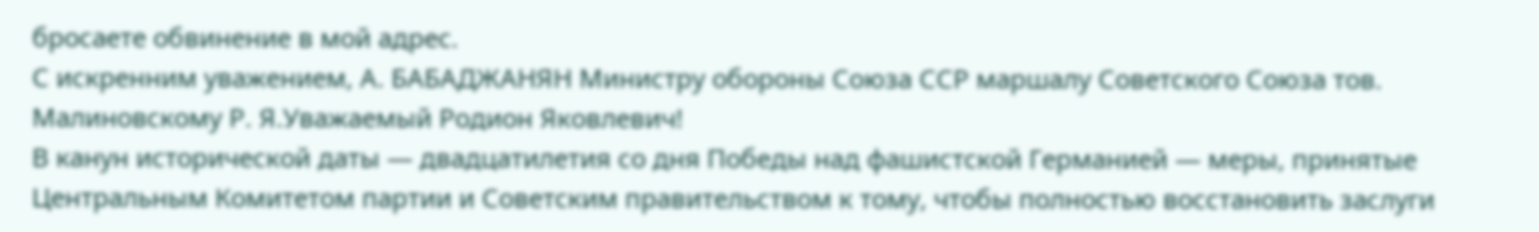бросаете обвинение в мой адрес.
С искренним уважением, А. БАБАДЖАНЯН Министру обороны Союза ССР маршалу Советского Союза тов. Малиновскому Р. Я.Уважаемый Родион Яковлевич!
В канун исторической даты — двадцатилетия со дня Победы над фашистской Германией — меры, принятые Центральным Комитетом партии и Советским правительством к тому, чтобы полностью восстановить заслуги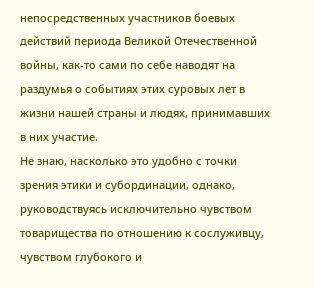непосредственных участников боевых действий периода Великой Отечественной войны, как-то сами по себе наводят на раздумья о событиях этих суровых лет в жизни нашей страны и людях, принимавших в них участие.
Не знаю, насколько это удобно с точки зрения этики и субординации, однако, руководствуясь исключительно чувством товарищества по отношению к сослуживцу, чувством глубокого и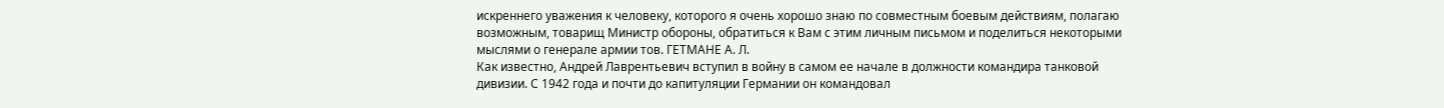искреннего уважения к человеку, которого я очень хорошо знаю по совместным боевым действиям, полагаю возможным, товарищ Министр обороны, обратиться к Вам с этим личным письмом и поделиться некоторыми мыслями о генерале армии тов. ГЕТМАНЕ А. Л.
Как известно, Андрей Лаврентьевич вступил в войну в самом ее начале в должности командира танковой дивизии. С 1942 года и почти до капитуляции Германии он командовал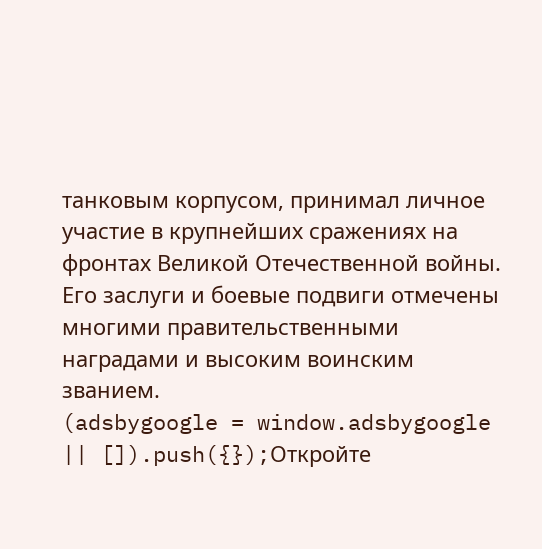танковым корпусом, принимал личное участие в крупнейших сражениях на фронтах Великой Отечественной войны. Его заслуги и боевые подвиги отмечены многими правительственными наградами и высоким воинским званием.
(adsbygoogle = window.adsbygoogle || []).push({});Откройте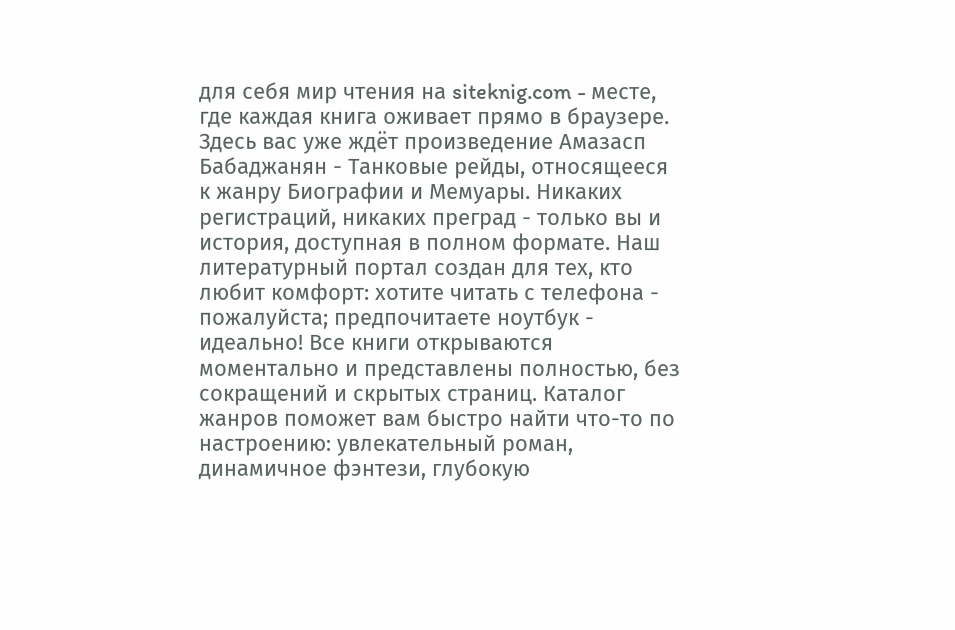для себя мир чтения на siteknig.com - месте, где каждая книга оживает прямо в браузере. Здесь вас уже ждёт произведение Амазасп Бабаджанян - Танковые рейды, относящееся к жанру Биографии и Мемуары. Никаких регистраций, никаких преград - только вы и история, доступная в полном формате. Наш литературный портал создан для тех, кто любит комфорт: хотите читать с телефона - пожалуйста; предпочитаете ноутбук - идеально! Все книги открываются моментально и представлены полностью, без сокращений и скрытых страниц. Каталог жанров поможет вам быстро найти что-то по настроению: увлекательный роман, динамичное фэнтези, глубокую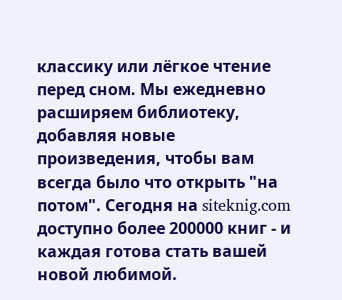классику или лёгкое чтение перед сном. Мы ежедневно расширяем библиотеку, добавляя новые произведения, чтобы вам всегда было что открыть "на потом". Сегодня на siteknig.com доступно более 200000 книг - и каждая готова стать вашей новой любимой.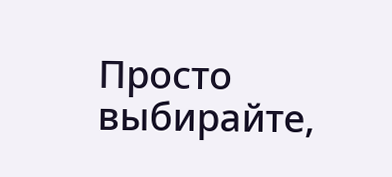Просто выбирайте,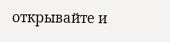открывайте и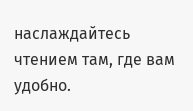наслаждайтесь чтением там, где вам удобно.